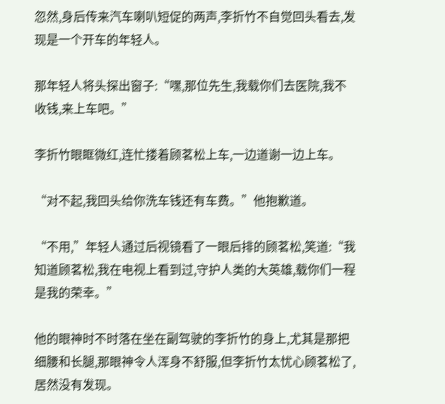忽然,身后传来汽车喇叭短促的两声,李折竹不自觉回头看去,发现是一个开车的年轻人。

那年轻人将头探出窗子:“嘿,那位先生,我载你们去医院,我不收钱,来上车吧。”

李折竹眼眶微红,连忙搂着顾茗松上车,一边道谢一边上车。

“对不起,我回头给你洗车钱还有车费。”他抱歉道。

“不用,”年轻人通过后视镜看了一眼后排的顾茗松,笑道:“我知道顾茗松,我在电视上看到过,守护人类的大英雄,载你们一程是我的荣幸。”

他的眼神时不时落在坐在副驾驶的李折竹的身上,尤其是那把细腰和长腿,那眼神令人浑身不舒服,但李折竹太忧心顾茗松了,居然没有发现。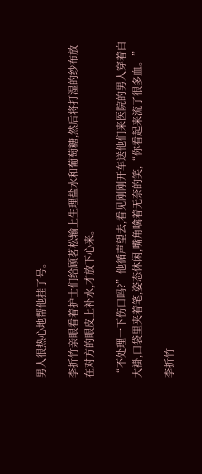男人很热心地帮他挂了号。

李折竹亲眼看着护士们给顾茗松输上生理盐水和葡萄糖,然后将打湿的纱布放在对方的眼皮上补水,才放下心来。

“不处理一下伤口吗?”他循声望去,看见刚刚开车送他们来医院的男人穿着白大褂,口袋里夹着笔,姿态休闲,嘴角噙着无奈的笑,“你看起来流了很多血。”

李折竹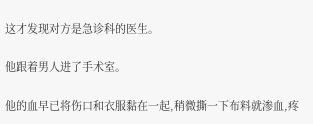这才发现对方是急诊科的医生。

他跟着男人进了手术室。

他的血早已将伤口和衣服黏在一起,稍微撕一下布料就渗血,疼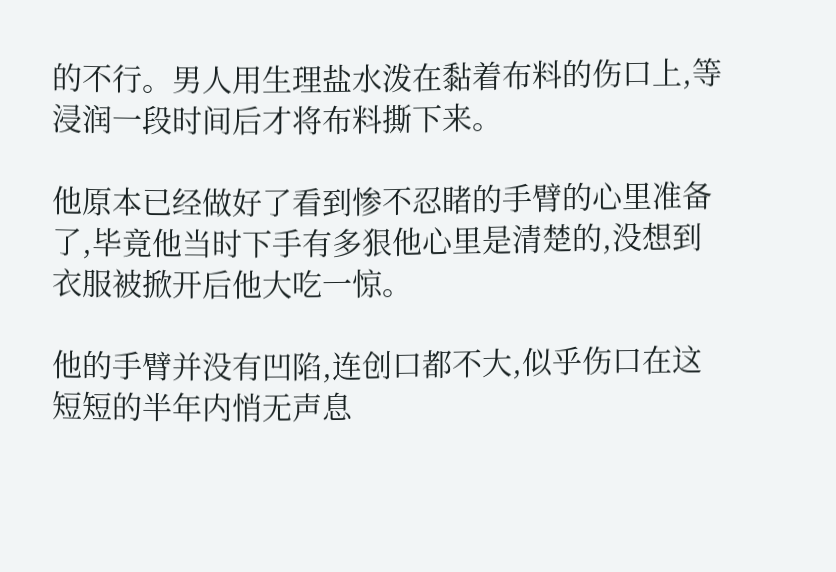的不行。男人用生理盐水泼在黏着布料的伤口上,等浸润一段时间后才将布料撕下来。

他原本已经做好了看到惨不忍睹的手臂的心里准备了,毕竟他当时下手有多狠他心里是清楚的,没想到衣服被掀开后他大吃一惊。

他的手臂并没有凹陷,连创口都不大,似乎伤口在这短短的半年内悄无声息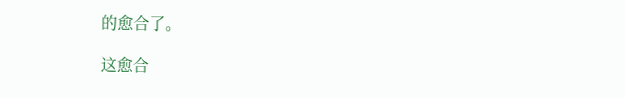的愈合了。

这愈合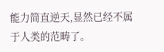能力简直逆天,显然已经不属于人类的范畴了。